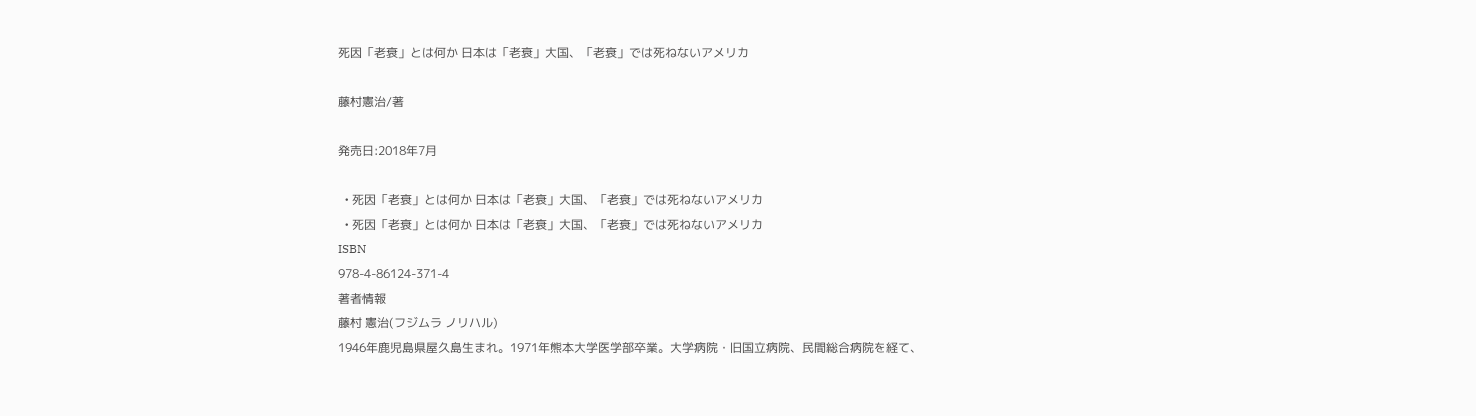死因「老衰」とは何か 日本は「老衰」大国、「老衰」では死ねないアメリカ

藤村憲治/著

発売日:2018年7月

  • 死因「老衰」とは何か 日本は「老衰」大国、「老衰」では死ねないアメリカ
  • 死因「老衰」とは何か 日本は「老衰」大国、「老衰」では死ねないアメリカ
ISBN
978-4-86124-371-4
著者情報
藤村 憲治(フジムラ ノリハル)
1946年鹿児島県屋久島生まれ。1971年熊本大学医学部卒業。大学病院・旧国立病院、民間総合病院を経て、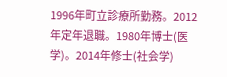1996年町立診療所勤務。2012年定年退職。1980年博士(医学)。2014年修士(社会学)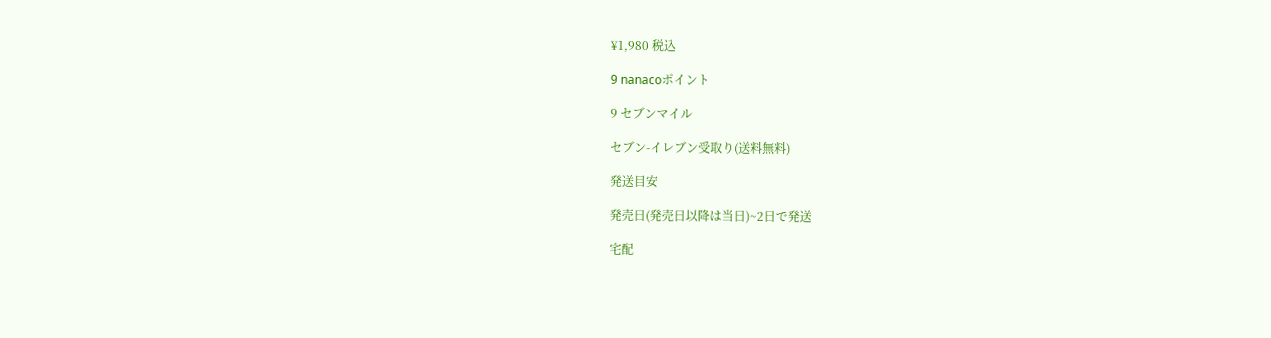¥1,980 税込

9 nanacoポイント

9 セブンマイル

セブン-イレブン受取り(送料無料)

発送目安

発売日(発売日以降は当日)~2日で発送

宅配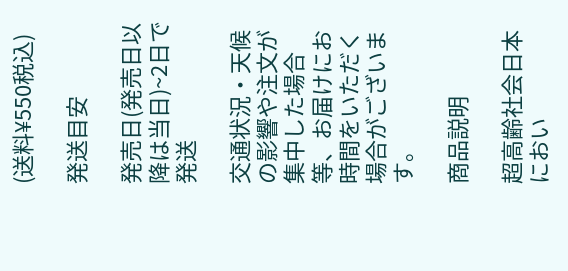(送料¥550税込)

発送目安

発売日(発売日以降は当日)~2日で発送

交通状況・天候の影響や注文が集中した場合等、お届けにお時間をいただく場合がございます。

商品説明

超高齢社会日本におい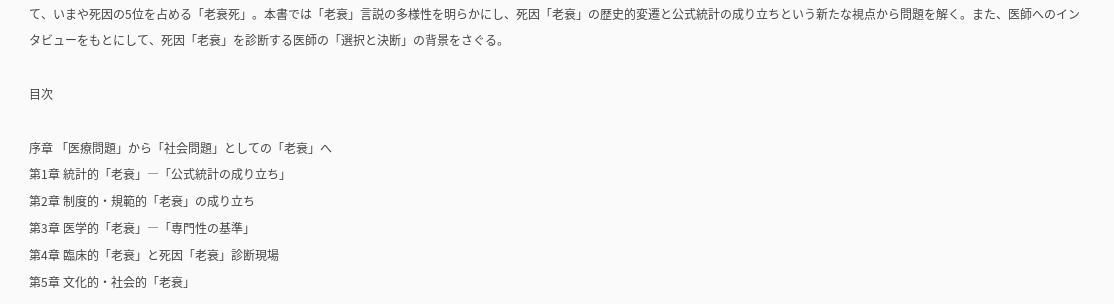て、いまや死因の5位を占める「老衰死」。本書では「老衰」言説の多様性を明らかにし、死因「老衰」の歴史的変遷と公式統計の成り立ちという新たな視点から問題を解く。また、医師へのインタビューをもとにして、死因「老衰」を診断する医師の「選択と決断」の背景をさぐる。

目次

序章 「医療問題」から「社会問題」としての「老衰」へ
第1章 統計的「老衰」―「公式統計の成り立ち」
第2章 制度的・規範的「老衰」の成り立ち
第3章 医学的「老衰」―「専門性の基準」
第4章 臨床的「老衰」と死因「老衰」診断現場
第5章 文化的・社会的「老衰」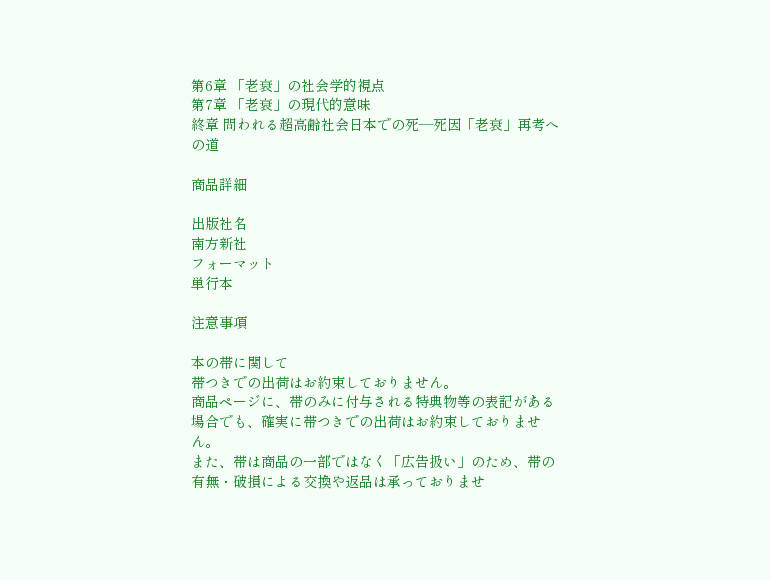第6章 「老衰」の社会学的視点
第7章 「老衰」の現代的意味
終章 問われる超高齢社会日本での死―死因「老衰」再考への道

商品詳細

出版社名
南方新社
フォーマット
単行本

注意事項

本の帯に関して
帯つきでの出荷はお約束しておりません。
商品ページに、帯のみに付与される特典物等の表記がある場合でも、確実に帯つきでの出荷はお約束しておりません。
また、帯は商品の一部ではなく「広告扱い」のため、帯の有無・破損による交換や返品は承っておりませ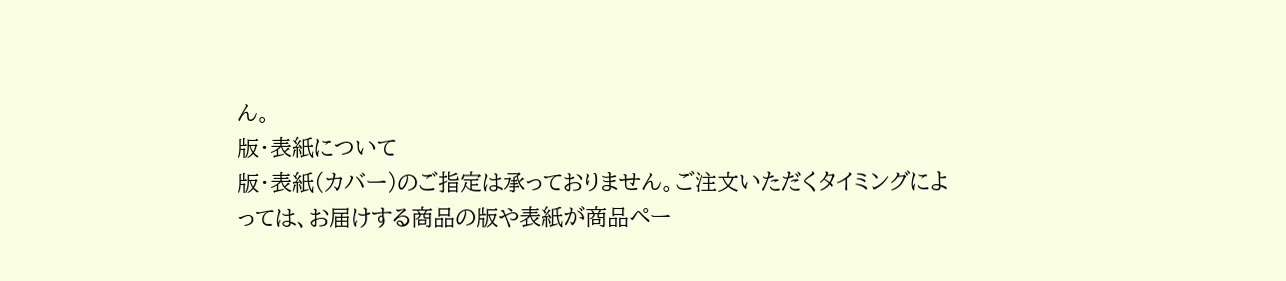ん。
版・表紙について
版・表紙(カバー)のご指定は承っておりません。ご注文いただくタイミングによっては、お届けする商品の版や表紙が商品ペー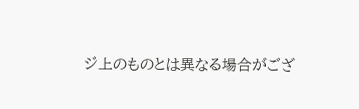ジ上のものとは異なる場合がござ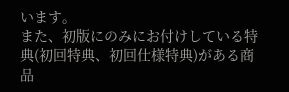います。
また、初版にのみにお付けしている特典(初回特典、初回仕様特典)がある商品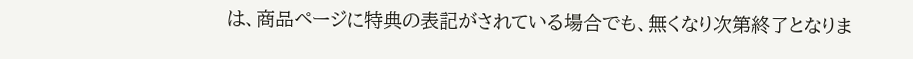は、商品ページに特典の表記がされている場合でも、無くなり次第終了となりま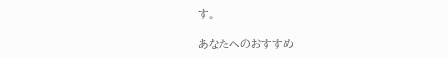す。

あなたへのおすすめ